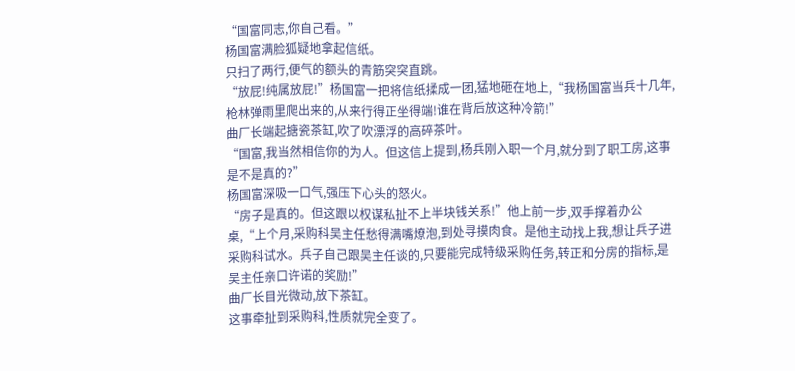“国富同志,你自己看。”
杨国富满脸狐疑地拿起信纸。
只扫了两行,便气的额头的青筋突突直跳。
“放屁!纯属放屁!”杨国富一把将信纸揉成一团,猛地砸在地上,“我杨国富当兵十几年,枪林弹雨里爬出来的,从来行得正坐得端!谁在背后放这种冷箭!”
曲厂长端起搪瓷茶缸,吹了吹漂浮的高碎茶叶。
“国富,我当然相信你的为人。但这信上提到,杨兵刚入职一个月,就分到了职工房,这事是不是真的?”
杨国富深吸一口气,强压下心头的怒火。
“房子是真的。但这跟以权谋私扯不上半块钱关系!”他上前一步,双手撑着办公桌,“上个月,采购科吴主任愁得满嘴燎泡,到处寻摸肉食。是他主动找上我,想让兵子进采购科试水。兵子自己跟吴主任谈的,只要能完成特级采购任务,转正和分房的指标,是吴主任亲口许诺的奖励!”
曲厂长目光微动,放下茶缸。
这事牵扯到采购科,性质就完全变了。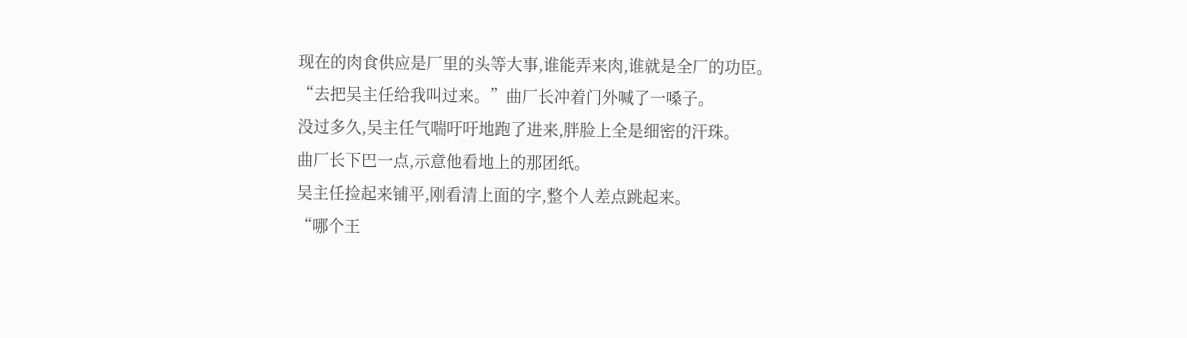现在的肉食供应是厂里的头等大事,谁能弄来肉,谁就是全厂的功臣。
“去把吴主任给我叫过来。”曲厂长冲着门外喊了一嗓子。
没过多久,吴主任气喘吁吁地跑了进来,胖脸上全是细密的汗珠。
曲厂长下巴一点,示意他看地上的那团纸。
吴主任捡起来铺平,刚看清上面的字,整个人差点跳起来。
“哪个王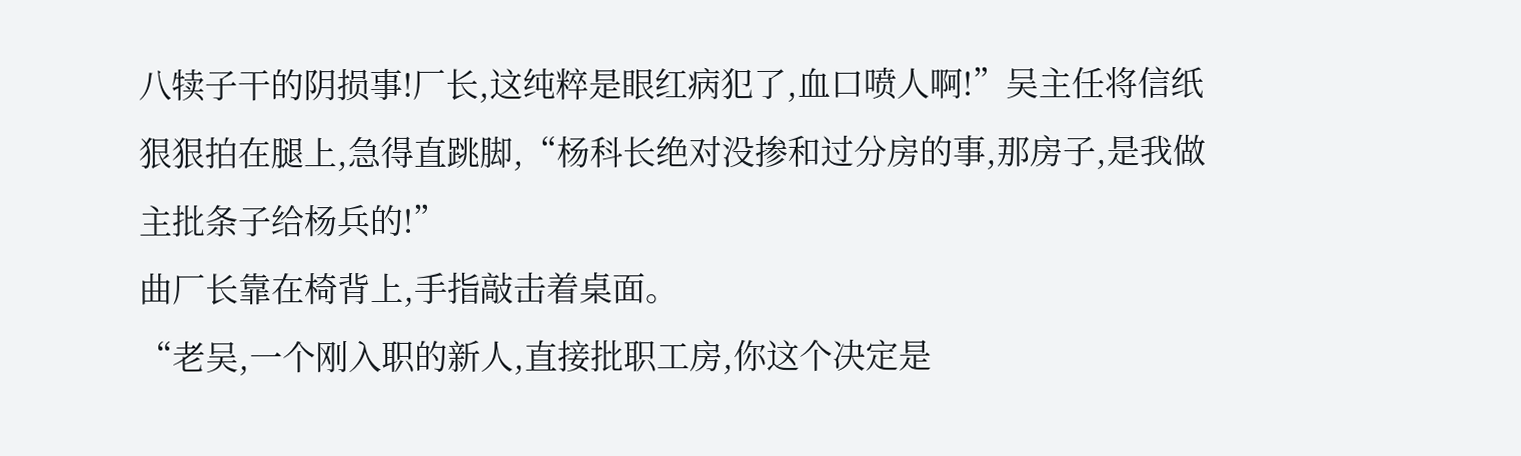八犊子干的阴损事!厂长,这纯粹是眼红病犯了,血口喷人啊!”吴主任将信纸狠狠拍在腿上,急得直跳脚,“杨科长绝对没掺和过分房的事,那房子,是我做主批条子给杨兵的!”
曲厂长靠在椅背上,手指敲击着桌面。
“老吴,一个刚入职的新人,直接批职工房,你这个决定是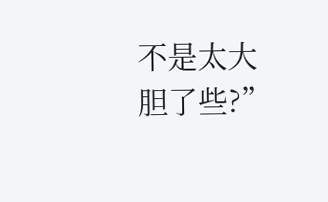不是太大胆了些?”